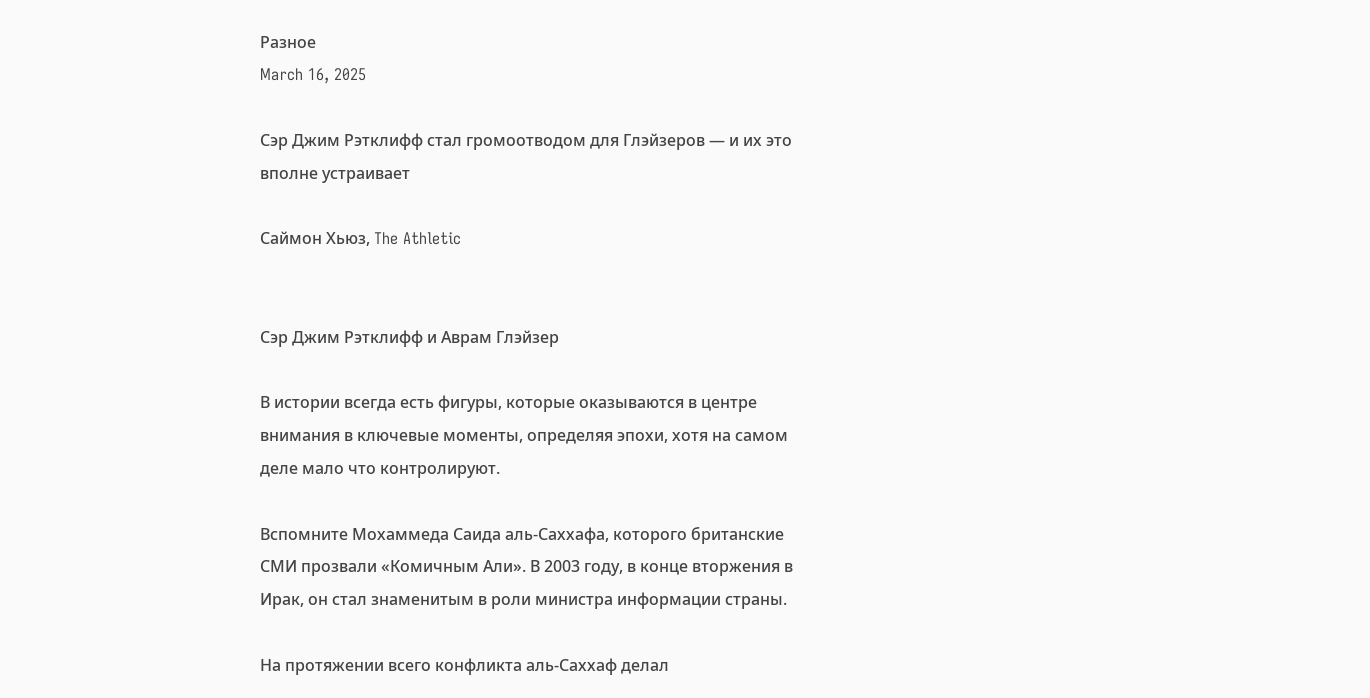Разное
March 16, 2025

Сэр Джим Рэтклифф стал громоотводом для Глэйзеров — и их это вполне устраивает

Саймон Хьюз, The Athletic


Сэр Джим Рэтклифф и Аврам Глэйзер

В истории всегда есть фигуры, которые оказываются в центре внимания в ключевые моменты, определяя эпохи, хотя на самом деле мало что контролируют.

Вспомните Мохаммеда Саида аль-Саххафа, которого британские СМИ прозвали «Комичным Али». В 2003 году, в конце вторжения в Ирак, он стал знаменитым в роли министра информации страны.

На протяжении всего конфликта аль-Саххаф делал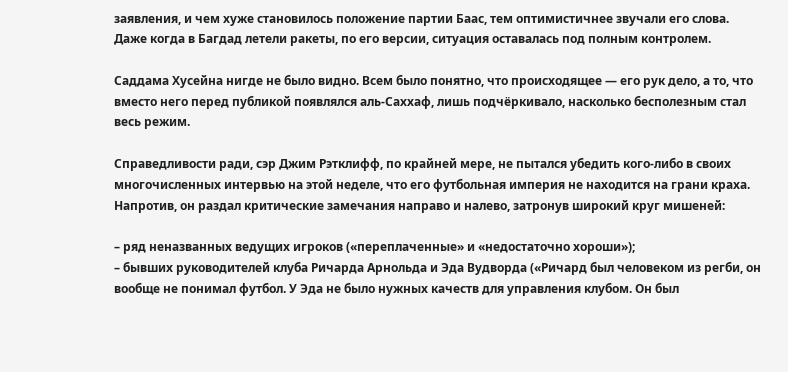заявления, и чем хуже становилось положение партии Баас, тем оптимистичнее звучали его слова. Даже когда в Багдад летели ракеты, по его версии, ситуация оставалась под полным контролем.

Саддама Хусейна нигде не было видно. Всем было понятно, что происходящее — его рук дело, а то, что вместо него перед публикой появлялся аль-Саххаф, лишь подчёркивало, насколько бесполезным стал весь режим.

Справедливости ради, сэр Джим Рэтклифф, по крайней мере, не пытался убедить кого-либо в своих многочисленных интервью на этой неделе, что его футбольная империя не находится на грани краха. Напротив, он раздал критические замечания направо и налево, затронув широкий круг мишеней:

– ряд неназванных ведущих игроков («переплаченные» и «недостаточно хороши»);
– бывших руководителей клуба Ричарда Арнольда и Эда Вудворда («Ричард был человеком из регби, он вообще не понимал футбол. У Эда не было нужных качеств для управления клубом. Он был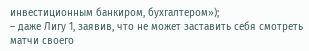инвестиционным банкиром, бухгалтером»);
– даже Лигу 1, заявив, что не может заставить себя смотреть матчи своего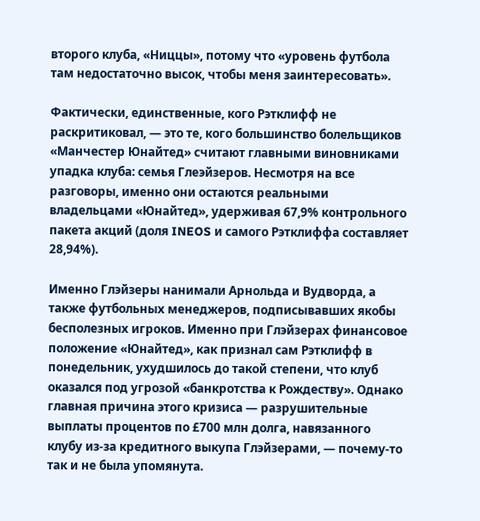второго клуба, «Ниццы», потому что «уровень футбола там недостаточно высок, чтобы меня заинтересовать».

Фактически, единственные, кого Рэтклифф не раскритиковал, — это те, кого большинство болельщиков «Манчестер Юнайтед» считают главными виновниками упадка клуба: семья Глеэйзеров. Несмотря на все разговоры, именно они остаются реальными владельцами «Юнайтед», удерживая 67,9% контрольного пакета акций (доля INEOS и самого Рэтклиффа составляет 28,94%).

Именно Глэйзеры нанимали Арнольда и Вудворда, а также футбольных менеджеров, подписывавших якобы бесполезных игроков. Именно при Глэйзерах финансовое положение «Юнайтед», как признал сам Рэтклифф в понедельник, ухудшилось до такой степени, что клуб оказался под угрозой «банкротства к Рождеству». Однако главная причина этого кризиса — разрушительные выплаты процентов по £700 млн долга, навязанного клубу из-за кредитного выкупа Глэйзерами, — почему-то так и не была упомянута.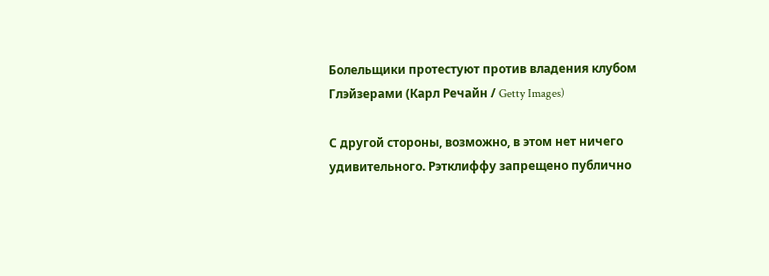Болельщики протестуют против владения клубом Глэйзерами (Карл Речайн / Getty Images)

С другой стороны, возможно, в этом нет ничего удивительного. Рэтклиффу запрещено публично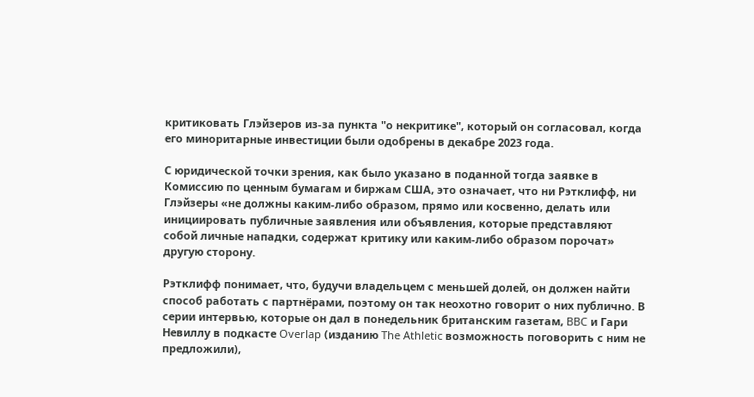критиковать Глэйзеров из-за пункта "о некритике", который он согласовал, когда его миноритарные инвестиции были одобрены в декабре 2023 года.

С юридической точки зрения, как было указано в поданной тогда заявке в Комиссию по ценным бумагам и биржам США, это означает, что ни Рэтклифф, ни Глэйзеры «не должны каким-либо образом, прямо или косвенно, делать или инициировать публичные заявления или объявления, которые представляют собой личные нападки, содержат критику или каким-либо образом порочат» другую сторону.

Рэтклифф понимает, что, будучи владельцем с меньшей долей, он должен найти способ работать с партнёрами, поэтому он так неохотно говорит о них публично. В серии интервью, которые он дал в понедельник британским газетам, BBC и Гари Невиллу в подкасте Overlap (изданию The Athletic возможность поговорить с ним не предложили),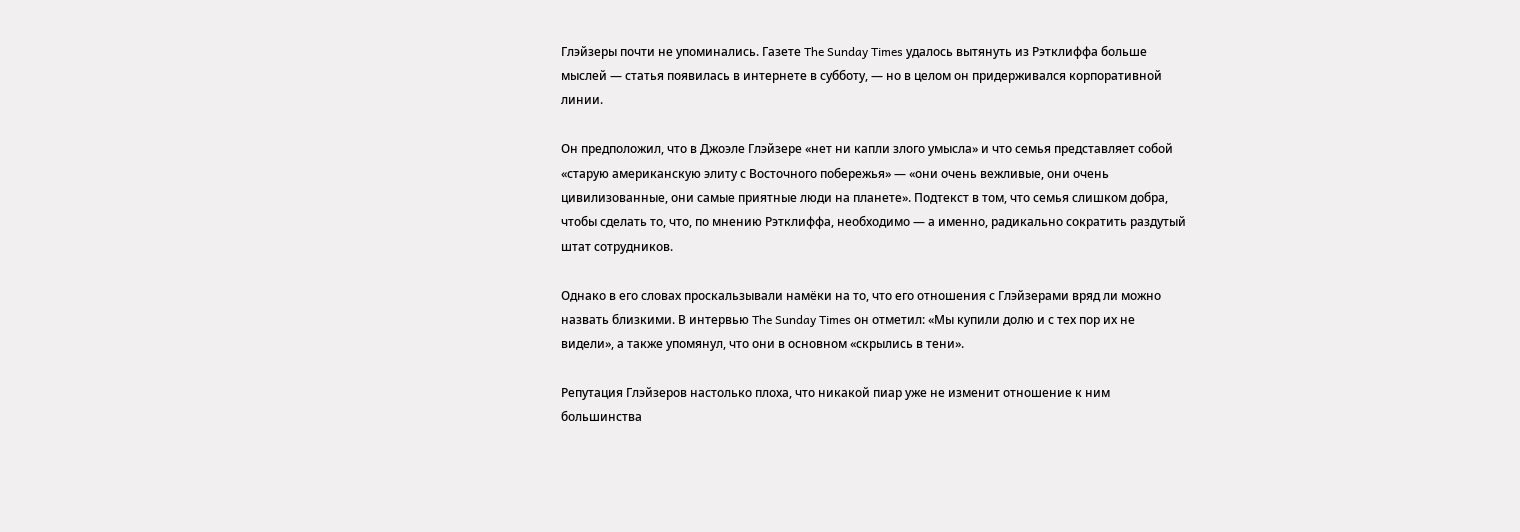Глэйзеры почти не упоминались. Газете The Sunday Times удалось вытянуть из Рэтклиффа больше мыслей — статья появилась в интернете в субботу, — но в целом он придерживался корпоративной линии.

Он предположил, что в Джоэле Глэйзере «нет ни капли злого умысла» и что семья представляет собой «старую американскую элиту с Восточного побережья» — «они очень вежливые, они очень цивилизованные, они самые приятные люди на планете». Подтекст в том, что семья слишком добра, чтобы сделать то, что, по мнению Рэтклиффа, необходимо — а именно, радикально сократить раздутый штат сотрудников.

Однако в его словах проскальзывали намёки на то, что его отношения с Глэйзерами вряд ли можно назвать близкими. В интервью The Sunday Times он отметил: «Мы купили долю и с тех пор их не видели», а также упомянул, что они в основном «скрылись в тени».

Репутация Глэйзеров настолько плоха, что никакой пиар уже не изменит отношение к ним большинства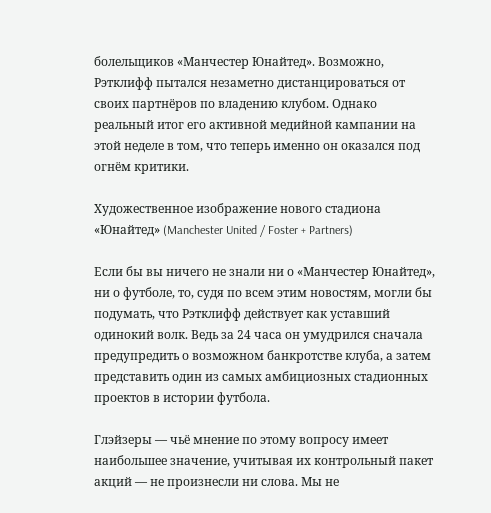болельщиков «Манчестер Юнайтед». Возможно, Рэтклифф пытался незаметно дистанцироваться от своих партнёров по владению клубом. Однако реальный итог его активной медийной кампании на этой неделе в том, что теперь именно он оказался под огнём критики.

Художественное изображение нового стадиона «Юнайтед» (Manchester United / Foster + Partners)

Если бы вы ничего не знали ни о «Манчестер Юнайтед», ни о футболе, то, судя по всем этим новостям, могли бы подумать, что Рэтклифф действует как уставший одинокий волк. Ведь за 24 часа он умудрился сначала предупредить о возможном банкротстве клуба, а затем представить один из самых амбициозных стадионных проектов в истории футбола.

Глэйзеры — чьё мнение по этому вопросу имеет наибольшее значение, учитывая их контрольный пакет акций — не произнесли ни слова. Мы не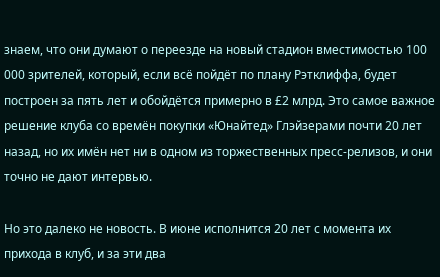знаем, что они думают о переезде на новый стадион вместимостью 100 000 зрителей, который, если всё пойдёт по плану Рэтклиффа, будет построен за пять лет и обойдётся примерно в £2 млрд. Это самое важное решение клуба со времён покупки «Юнайтед» Глэйзерами почти 20 лет назад, но их имён нет ни в одном из торжественных пресс-релизов, и они точно не дают интервью.

Но это далеко не новость. В июне исполнится 20 лет с момента их прихода в клуб, и за эти два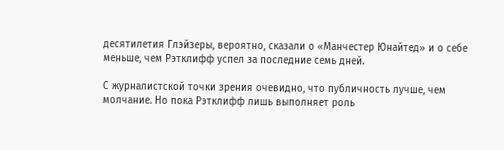десятилетия Глэйзеры, вероятно, сказали о «Манчестер Юнайтед» и о себе меньше, чем Рэтклифф успел за последние семь дней.

С журналистской точки зрения очевидно, что публичность лучше, чем молчание. Но пока Рэтклифф лишь выполняет роль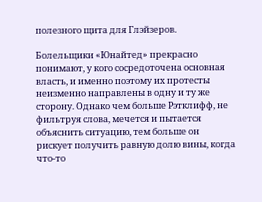полезного щита для Глэйзеров.

Болельщики «Юнайтед» прекрасно понимают, у кого сосредоточена основная власть, и именно поэтому их протесты неизменно направлены в одну и ту же сторону. Однако чем больше Рэтклифф, не фильтруя слова, мечется и пытается объяснить ситуацию, тем больше он рискует получить равную долю вины, когда что-то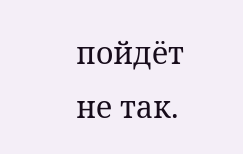пойдёт не так.